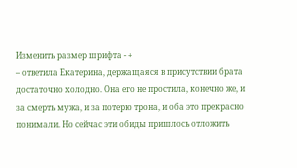Изменить размер шрифта - +
– ответила Екатерина, держащаяся в присутствии брата достаточно холодно. Она его не простила, конечно же, и за смерть мужа, и за потерю трона, и оба это прекрасно понимали. Но сейчас эти обиды пришлось отложить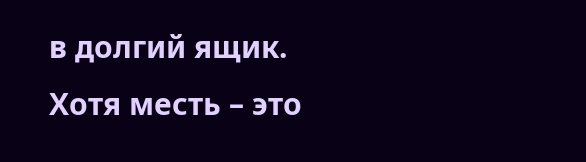в долгий ящик. Хотя месть – это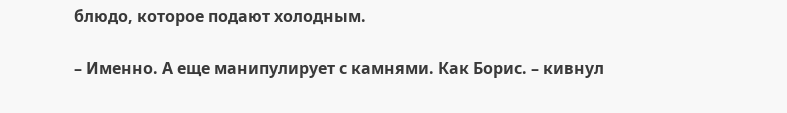блюдо, которое подают холодным.

– Именно. А еще манипулирует с камнями. Как Борис. – кивнул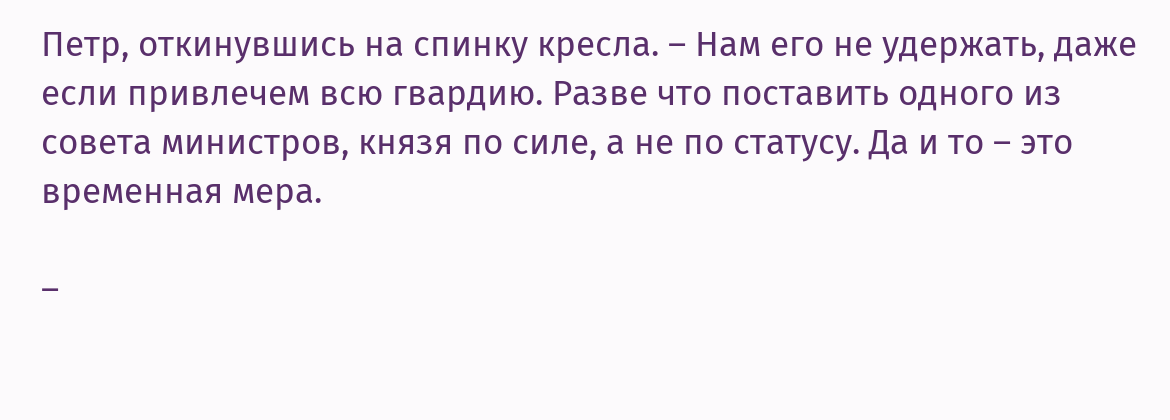Петр, откинувшись на спинку кресла. – Нам его не удержать, даже если привлечем всю гвардию. Разве что поставить одного из совета министров, князя по силе, а не по статусу. Да и то – это временная мера.

–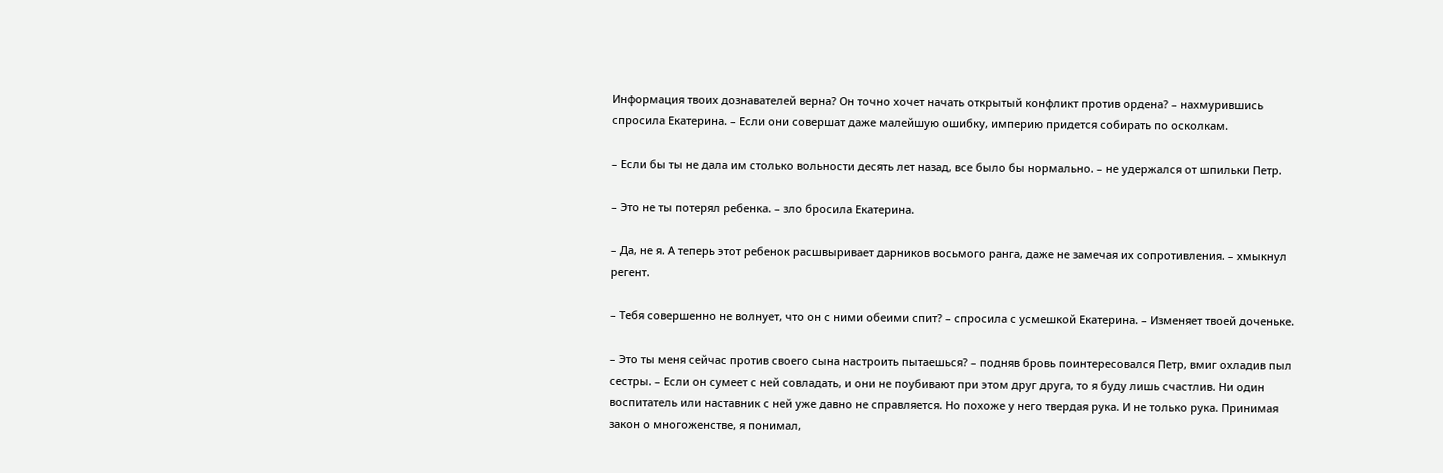Информация твоих дознавателей верна? Он точно хочет начать открытый конфликт против ордена? – нахмурившись спросила Екатерина. – Если они совершат даже малейшую ошибку, империю придется собирать по осколкам.

– Если бы ты не дала им столько вольности десять лет назад, все было бы нормально. – не удержался от шпильки Петр.

– Это не ты потерял ребенка. – зло бросила Екатерина.

– Да, не я. А теперь этот ребенок расшвыривает дарников восьмого ранга, даже не замечая их сопротивления. – хмыкнул регент.

– Тебя совершенно не волнует, что он с ними обеими спит? – спросила с усмешкой Екатерина. – Изменяет твоей доченьке.

– Это ты меня сейчас против своего сына настроить пытаешься? – подняв бровь поинтересовался Петр, вмиг охладив пыл сестры. – Если он сумеет с ней совладать, и они не поубивают при этом друг друга, то я буду лишь счастлив. Ни один воспитатель или наставник с ней уже давно не справляется. Но похоже у него твердая рука. И не только рука. Принимая закон о многоженстве, я понимал,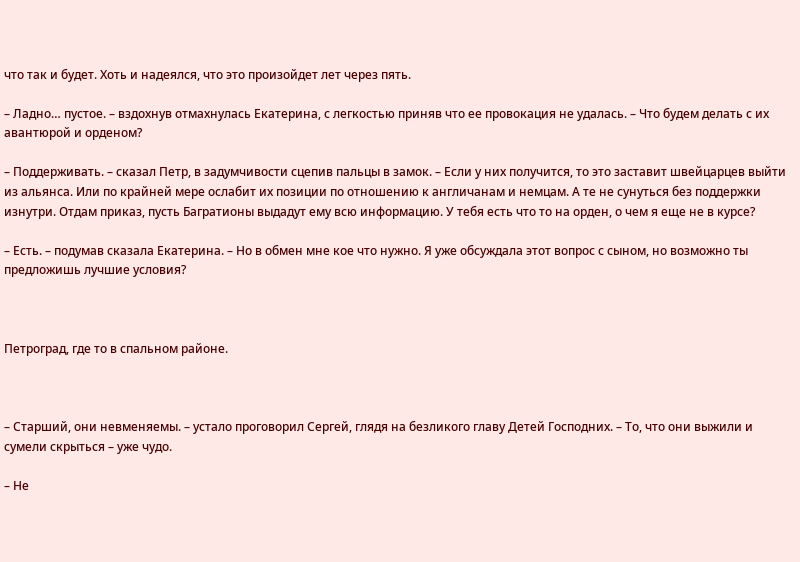что так и будет. Хоть и надеялся, что это произойдет лет через пять.

– Ладно… пустое. – вздохнув отмахнулась Екатерина, с легкостью приняв что ее провокация не удалась. – Что будем делать с их авантюрой и орденом?

– Поддерживать. – сказал Петр, в задумчивости сцепив пальцы в замок. – Если у них получится, то это заставит швейцарцев выйти из альянса. Или по крайней мере ослабит их позиции по отношению к англичанам и немцам. А те не сунуться без поддержки изнутри. Отдам приказ, пусть Багратионы выдадут ему всю информацию. У тебя есть что то на орден, о чем я еще не в курсе?

– Есть. – подумав сказала Екатерина. – Но в обмен мне кое что нужно. Я уже обсуждала этот вопрос с сыном, но возможно ты предложишь лучшие условия?



Петроград, где то в спальном районе.



– Старший, они невменяемы. – устало проговорил Сергей, глядя на безликого главу Детей Господних. – То, что они выжили и сумели скрыться – уже чудо.

– Не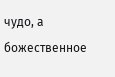чудо, а божественное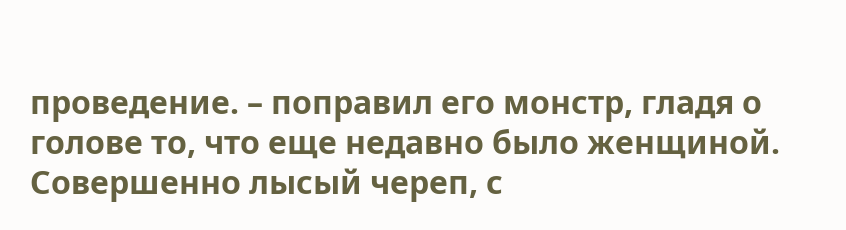проведение. – поправил его монстр, гладя о голове то, что еще недавно было женщиной. Совершенно лысый череп, с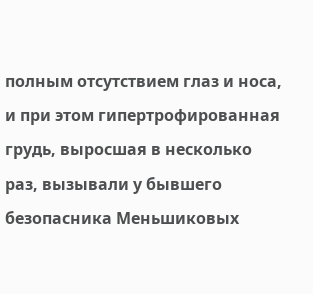полным отсутствием глаз и носа, и при этом гипертрофированная грудь, выросшая в несколько раз, вызывали у бывшего безопасника Меньшиковых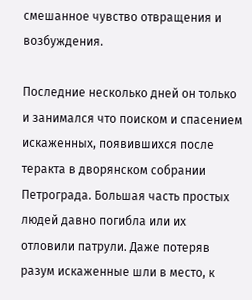смешанное чувство отвращения и возбуждения.

Последние несколько дней он только и занимался что поиском и спасением искаженных, появившихся после теракта в дворянском собрании Петрограда. Большая часть простых людей давно погибла или их отловили патрули. Даже потеряв разум искаженные шли в место, к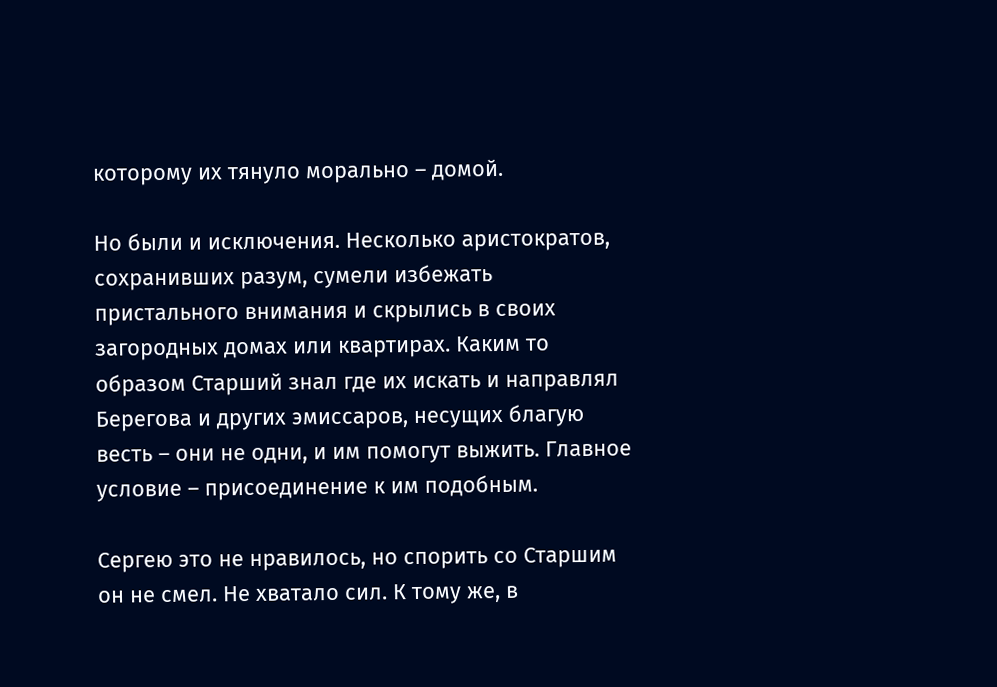которому их тянуло морально – домой.

Но были и исключения. Несколько аристократов, сохранивших разум, сумели избежать пристального внимания и скрылись в своих загородных домах или квартирах. Каким то образом Старший знал где их искать и направлял Берегова и других эмиссаров, несущих благую весть – они не одни, и им помогут выжить. Главное условие – присоединение к им подобным.

Сергею это не нравилось, но спорить со Старшим он не смел. Не хватало сил. К тому же, в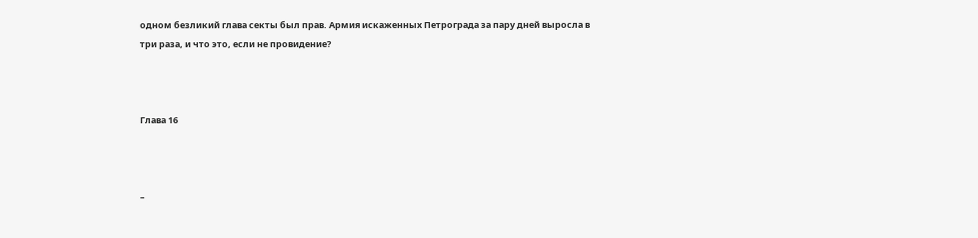одном безликий глава секты был прав. Армия искаженных Петрограда за пару дней выросла в три раза, и что это, если не провидение?



Глава 16



–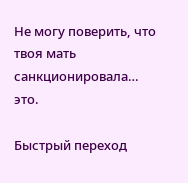Не могу поверить, что твоя мать санкционировала… это.

Быстрый переход